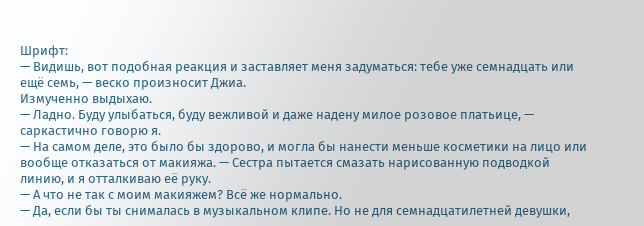Шрифт:
— Видишь, вот подобная реакция и заставляет меня задуматься: тебе уже семнадцать или ещё семь, — веско произносит Джиа.
Измученно выдыхаю.
— Ладно. Буду улыбаться, буду вежливой и даже надену милое розовое платьице, — саркастично говорю я.
— На самом деле, это было бы здорово, и могла бы нанести меньше косметики на лицо или вообще отказаться от макияжа. — Сестра пытается смазать нарисованную подводкой линию, и я отталкиваю её руку.
— А что не так с моим макияжем? Всё же нормально.
— Да, если бы ты снималась в музыкальном клипе. Но не для семнадцатилетней девушки,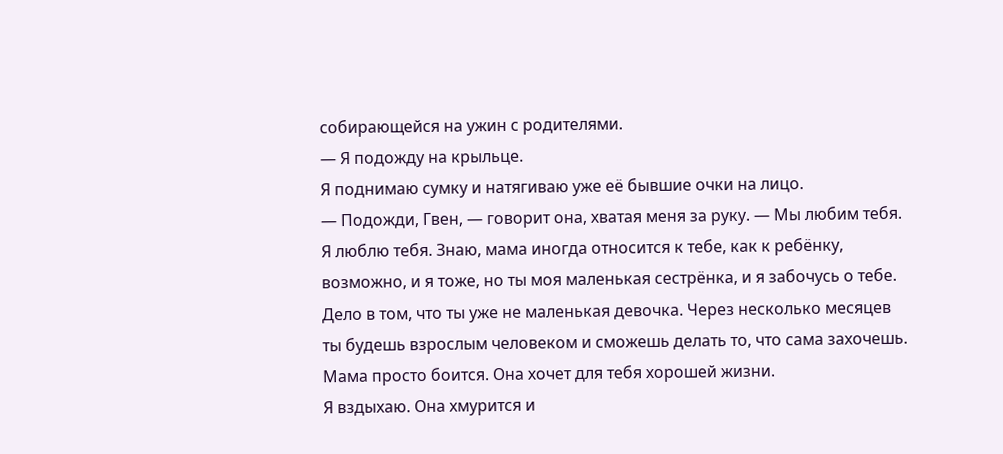собирающейся на ужин с родителями.
— Я подожду на крыльце.
Я поднимаю сумку и натягиваю уже её бывшие очки на лицо.
— Подожди, Гвен, — говорит она, хватая меня за руку. — Мы любим тебя. Я люблю тебя. Знаю, мама иногда относится к тебе, как к ребёнку, возможно, и я тоже, но ты моя маленькая сестрёнка, и я забочусь о тебе. Дело в том, что ты уже не маленькая девочка. Через несколько месяцев ты будешь взрослым человеком и сможешь делать то, что сама захочешь. Мама просто боится. Она хочет для тебя хорошей жизни.
Я вздыхаю. Она хмурится и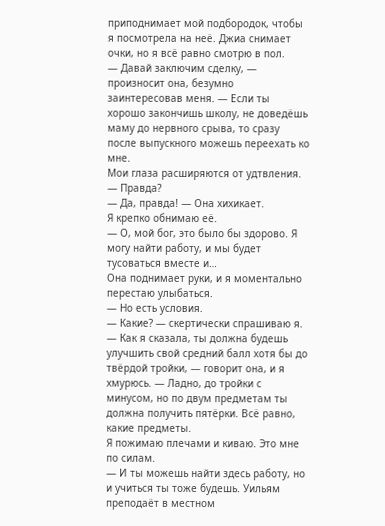приподнимает мой подбородок, чтобы я посмотрела на неё. Джиа снимает очки, но я всё равно смотрю в пол.
— Давай заключим сделку, — произносит она, безумно заинтересовав меня. — Если ты хорошо закончишь школу, не доведёшь маму до нервного срыва, то сразу после выпускного можешь переехать ко мне.
Мои глаза расширяются от удтвления.
— Правда?
— Да, правда! — Она хихикает.
Я крепко обнимаю её.
— О, мой бог, это было бы здорово. Я могу найти работу, и мы будет тусоваться вместе и…
Она поднимает руки, и я моментально перестаю улыбаться.
— Но есть условия.
— Какие? — скертически спрашиваю я.
— Как я сказала, ты должна будешь улучшить свой средний балл хотя бы до твёрдой тройки, — говорит она, и я хмурюсь. — Ладно, до тройки с минусом, но по двум предметам ты должна получить пятёрки. Всё равно, какие предметы.
Я пожимаю плечами и киваю. Это мне по силам.
— И ты можешь найти здесь работу, но и учиться ты тоже будешь. Уильям преподаёт в местном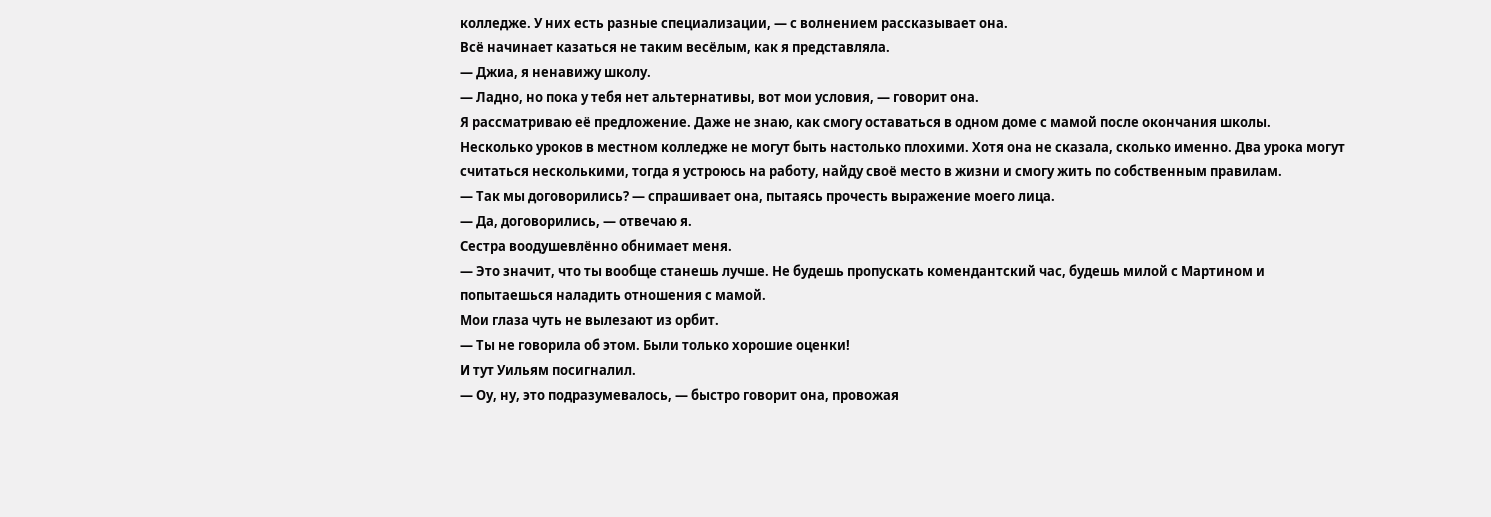колледже. У них есть разные специализации, — с волнением рассказывает она.
Всё начинает казаться не таким весёлым, как я представляла.
— Джиа, я ненавижу школу.
— Ладно, но пока у тебя нет альтернативы, вот мои условия, — говорит она.
Я рассматриваю её предложение. Даже не знаю, как смогу оставаться в одном доме с мамой после окончания школы. Несколько уроков в местном колледже не могут быть настолько плохими. Хотя она не сказала, сколько именно. Два урока могут считаться несколькими, тогда я устроюсь на работу, найду своё место в жизни и смогу жить по собственным правилам.
— Так мы договорились? — спрашивает она, пытаясь прочесть выражение моего лица.
— Да, договорились, — отвечаю я.
Сестра воодушевлённо обнимает меня.
— Это значит, что ты вообще станешь лучше. Не будешь пропускать комендантский час, будешь милой с Мартином и попытаешься наладить отношения с мамой.
Мои глаза чуть не вылезают из орбит.
— Ты не говорила об этом. Были только хорошие оценки!
И тут Уильям посигналил.
— Оу, ну, это подразумевалось, — быстро говорит она, провожая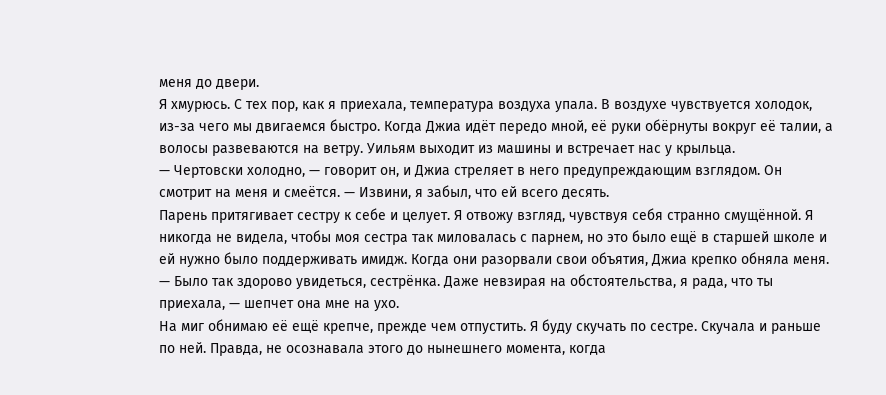меня до двери.
Я хмурюсь. С тех пор, как я приехала, температура воздуха упала. В воздухе чувствуется холодок, из-за чего мы двигаемся быстро. Когда Джиа идёт передо мной, её руки обёрнуты вокруг её талии, а волосы развеваются на ветру. Уильям выходит из машины и встречает нас у крыльца.
— Чертовски холодно, — говорит он, и Джиа стреляет в него предупреждающим взглядом. Он смотрит на меня и смеётся. — Извини, я забыл, что ей всего десять.
Парень притягивает сестру к себе и целует. Я отвожу взгляд, чувствуя себя странно смущённой. Я никогда не видела, чтобы моя сестра так миловалась с парнем, но это было ещё в старшей школе и ей нужно было поддерживать имидж. Когда они разорвали свои объятия, Джиа крепко обняла меня.
— Было так здорово увидеться, сестрёнка. Даже невзирая на обстоятельства, я рада, что ты приехала, — шепчет она мне на ухо.
На миг обнимаю её ещё крепче, прежде чем отпустить. Я буду скучать по сестре. Скучала и раньше по ней. Правда, не осознавала этого до нынешнего момента, когда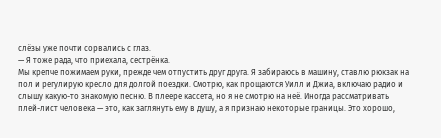слёзы уже почти сорвались с глаз.
— Я тоже рада, что приехала, сестрёнка.
Мы крепче пожимаем руки, прежде чем отпустить друг друга. Я забираюсь в машину, ставлю рюкзак на пол и регулирую кресло для долгой поездки. Смотрю, как прощаются Уилл и Джиа, включаю радио и слышу какую-то знакомую песню. В плеере кассета, но я не смотрю на неё. Иногда рассматривать плей-лист человека — это, как заглянуть ему в душу, а я признаю некоторые границы. Это хорошо,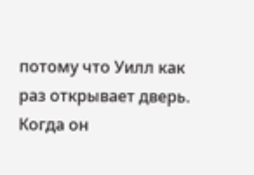потому что Уилл как раз открывает дверь. Когда он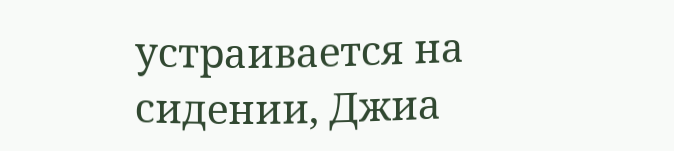устраивается на сидении, Джиа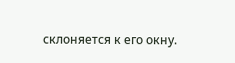склоняется к его окну.